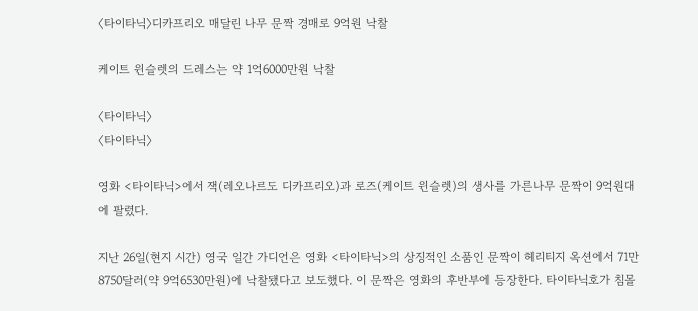〈타이타닉〉디카프리오 매달린 나무 문짝 경매로 9억원 낙찰

케이트 윈슬렛의 드레스는 약 1억6000만원 낙찰

〈타이타닉〉
〈타이타닉〉

영화 <타이타닉>에서 잭(레오나르도 디카프리오)과 로즈(케이트 윈슬렛)의 생사를 가른나무 문짝이 9억원대에 팔렸다.

지난 26일(현지 시간) 영국 일간 가디언은 영화 <타이타닉>의 상징적인 소품인 문짝이 헤리티지 옥션에서 71만8750달러(약 9억6530만원)에 낙찰됐다고 보도했다. 이 문짝은 영화의 후반부에 등장한다. 타이타닉호가 침몰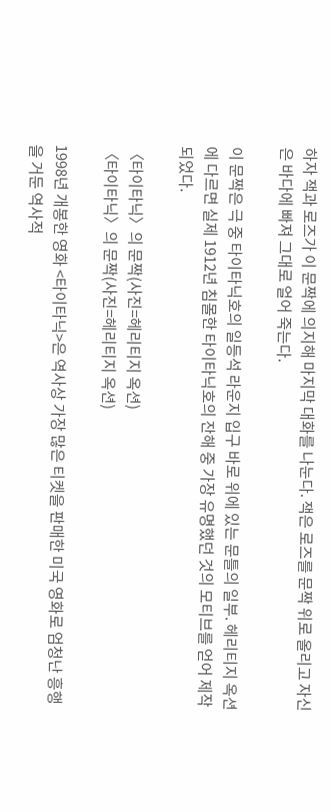하자 잭과 로즈가 이 문짝에 의지해 마지막 대화를 나눈다. 잭은 로즈를 문짝 위로 올리고 자신은 바다에 빠져 그대로 얼어 죽는다.

이 문짝은 극 중 타이타닉호의 일등석 라운지 입구 바로 위에 있는 문틀의 일부. 헤리티지 옥션에 다르면 실제 1912년 침몰한 타이타닉호의 잔해 중 가장 유명했던 것의 모티브를 얻어 제작되었다.

〈타이타닉〉의 문짝(사진=헤리티지 옥션)
〈타이타닉〉의 문짝(사진=헤리티지 옥션)

1998년 개봉한 영화 <타이타닉>은 역사상 가장 많은 티켓을 판매한 미국 영화로 엄청난 흥행을 거둔 역사적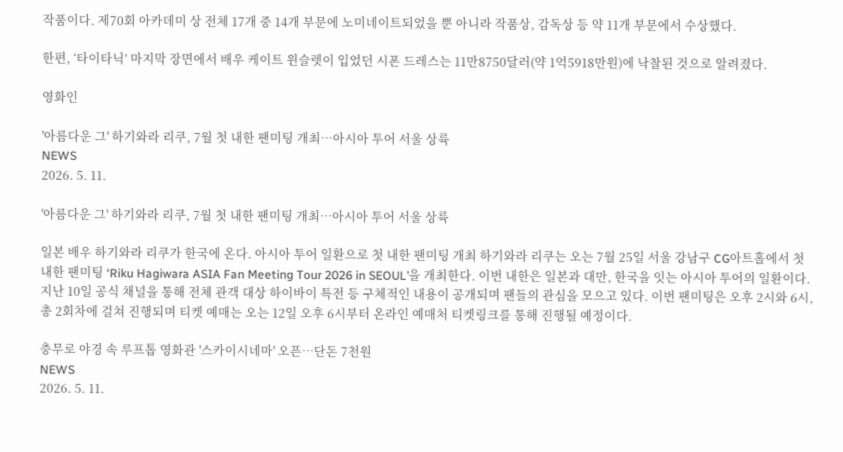작품이다. 제70회 아카데미 상 전체 17개 중 14개 부문에 노미네이트되었을 뿐 아니라 작품상, 감독상 등 약 11개 부문에서 수상했다.

한편, ‘타이타닉’ 마지막 장면에서 배우 케이트 윈슬렛이 입었던 시폰 드레스는 11만8750달러(약 1억5918만원)에 낙찰된 것으로 알려졌다.

영화인

'아름다운 그' 하기와라 리쿠, 7월 첫 내한 팬미팅 개최…아시아 투어 서울 상륙
NEWS
2026. 5. 11.

'아름다운 그' 하기와라 리쿠, 7월 첫 내한 팬미팅 개최…아시아 투어 서울 상륙

일본 배우 하기와라 리쿠가 한국에 온다. 아시아 투어 일환으로 첫 내한 팬미팅 개최 하기와라 리쿠는 오는 7월 25일 서울 강남구 CG아트홀에서 첫 내한 팬미팅 ‘Riku Hagiwara ASIA Fan Meeting Tour 2026 in SEOUL’을 개최한다. 이번 내한은 일본과 대만, 한국을 잇는 아시아 투어의 일환이다. 지난 10일 공식 채널을 통해 전체 관객 대상 하이바이 특전 등 구체적인 내용이 공개되며 팬들의 관심을 모으고 있다. 이번 팬미팅은 오후 2시와 6시, 총 2회차에 걸쳐 진행되며 티켓 예매는 오는 12일 오후 6시부터 온라인 예매처 티켓링크를 통해 진행될 예정이다.

충무로 야경 속 루프톱 영화관 '스카이시네마' 오픈…단돈 7천원
NEWS
2026. 5. 11.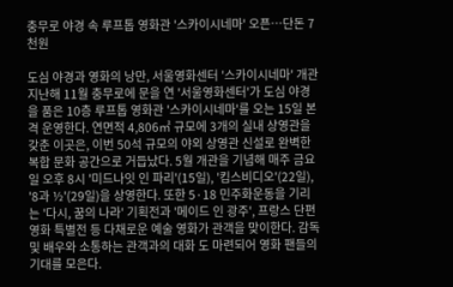충무로 야경 속 루프톱 영화관 '스카이시네마' 오픈…단돈 7천원

도심 야경과 영화의 낭만, 서울영화센터 '스카이시네마' 개관지난해 11월 충무로에 문을 연 '서울영화센터'가 도심 야경을 품은 10층 루프톱 영화관 '스카이시네마'를 오는 15일 본격 운영한다. 연면적 4,806㎡ 규모에 3개의 실내 상영관을 갖춘 이곳은, 이번 50석 규모의 야외 상영관 신설로 완벽한 복합 문화 공간으로 거듭났다. 5월 개관을 기념해 매주 금요일 오후 8시 '미드나잇 인 파리'(15일), '킴스비디오'(22일), '8과 ½'(29일)을 상영한다. 또한 5·18 민주화운동을 기리는 '다시, 꿈의 나라' 기획전과 '메이드 인 광주', 프랑스 단편영화 특별전 등 다채로운 예술 영화가 관객을 맞이한다. 감독 및 배우와 소통하는 관객과의 대화 도 마련되어 영화 팬들의 기대를 모은다.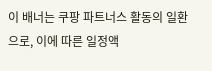이 배너는 쿠팡 파트너스 활동의 일환으로, 이에 따른 일정액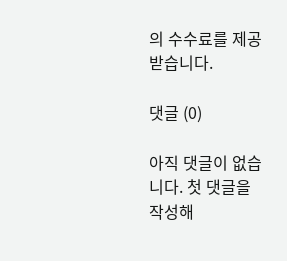의 수수료를 제공받습니다.

댓글 (0)

아직 댓글이 없습니다. 첫 댓글을 작성해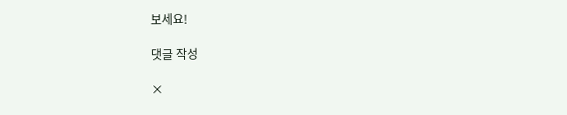보세요!

댓글 작성

×